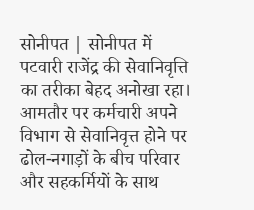सोनीपत | सोनीपत में पटवारी राजेंद्र की सेवानिवृत्ति का तरीका बेहद अनोखा रहा। आमतौर पर कर्मचारी अपने विभाग से सेवानिवृत्त होने पर ढोल-नगाड़ों के बीच परिवार और सहकर्मियों के साथ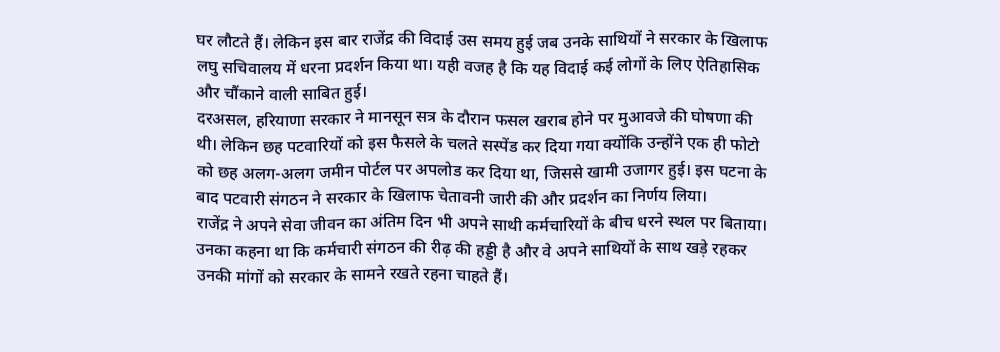घर लौटते हैं। लेकिन इस बार राजेंद्र की विदाई उस समय हुई जब उनके साथियों ने सरकार के खिलाफ लघु सचिवालय में धरना प्रदर्शन किया था। यही वजह है कि यह विदाई कई लोगों के लिए ऐतिहासिक और चौंकाने वाली साबित हुई।
दरअसल, हरियाणा सरकार ने मानसून सत्र के दौरान फसल खराब होने पर मुआवजे की घोषणा की थी। लेकिन छह पटवारियों को इस फैसले के चलते सस्पेंड कर दिया गया क्योंकि उन्होंने एक ही फोटो को छह अलग-अलग जमीन पोर्टल पर अपलोड कर दिया था, जिससे खामी उजागर हुई। इस घटना के बाद पटवारी संगठन ने सरकार के खिलाफ चेतावनी जारी की और प्रदर्शन का निर्णय लिया।
राजेंद्र ने अपने सेवा जीवन का अंतिम दिन भी अपने साथी कर्मचारियों के बीच धरने स्थल पर बिताया। उनका कहना था कि कर्मचारी संगठन की रीढ़ की हड्डी है और वे अपने साथियों के साथ खड़े रहकर उनकी मांगों को सरकार के सामने रखते रहना चाहते हैं।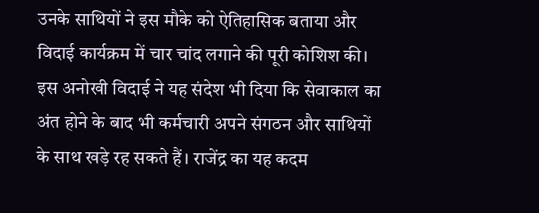उनके साथियों ने इस मौके को ऐतिहासिक बताया और विदाई कार्यक्रम में चार चांद लगाने की पूरी कोशिश की।
इस अनोखी विदाई ने यह संदेश भी दिया कि सेवाकाल का अंत होने के बाद भी कर्मचारी अपने संगठन और साथियों के साथ खड़े रह सकते हैं। राजेंद्र का यह कदम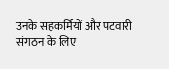उनके सहकर्मियों और पटवारी संगठन के लिए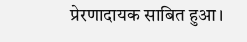प्रेरणादायक साबित हुआ।